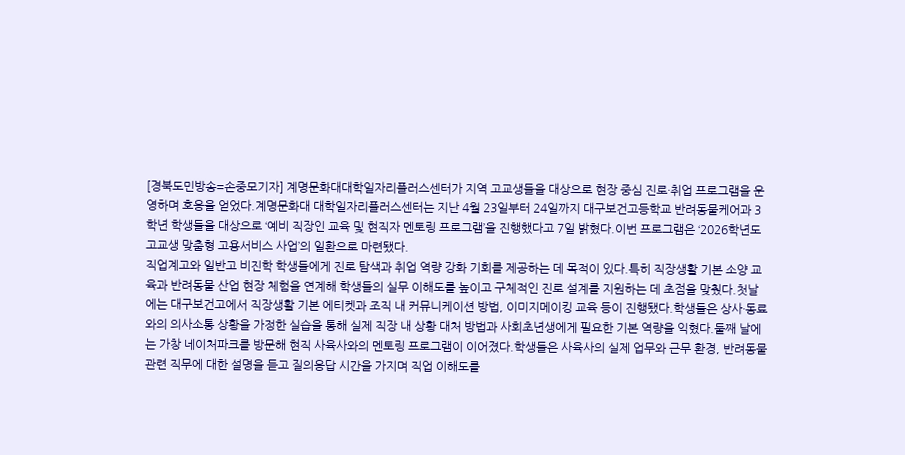[경북도민방송=손중모기자] 계명문화대대학일자리플러스센터가 지역 고교생들을 대상으로 현장 중심 진로·취업 프로그램을 운영하며 호응을 얻었다.계명문화대 대학일자리플러스센터는 지난 4월 23일부터 24일까지 대구보건고등학교 반려동물케어과 3학년 학생들을 대상으로 ‘예비 직장인 교육 및 현직자 멘토링 프로그램’을 진행했다고 7일 밝혔다.이번 프로그램은 ‘2026학년도 고교생 맞춤형 고용서비스 사업’의 일환으로 마련됐다.
직업계고와 일반고 비진학 학생들에게 진로 탐색과 취업 역량 강화 기회를 제공하는 데 목적이 있다.특히 직장생활 기본 소양 교육과 반려동물 산업 현장 체험을 연계해 학생들의 실무 이해도를 높이고 구체적인 진로 설계를 지원하는 데 초점을 맞췄다.첫날에는 대구보건고에서 직장생활 기본 에티켓과 조직 내 커뮤니케이션 방법, 이미지메이킹 교육 등이 진행됐다.학생들은 상사·동료와의 의사소통 상황을 가정한 실습을 통해 실제 직장 내 상황 대처 방법과 사회초년생에게 필요한 기본 역량을 익혔다.둘째 날에는 가창 네이처파크를 방문해 현직 사육사와의 멘토링 프로그램이 이어졌다.학생들은 사육사의 실제 업무와 근무 환경, 반려동물 관련 직무에 대한 설명을 듣고 질의응답 시간을 가지며 직업 이해도를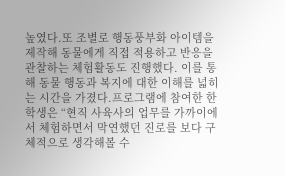높였다.또 조별로 행동풍부화 아이템을 제작해 동물에게 직접 적용하고 반응을 관찰하는 체험활동도 진행했다. 이를 통해 동물 행동과 복지에 대한 이해를 넓히는 시간을 가졌다.프로그램에 참여한 한 학생은 “현직 사육사의 업무를 가까이에서 체험하면서 막연했던 진로를 보다 구체적으로 생각해볼 수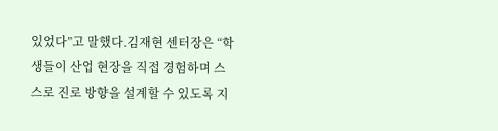있었다”고 말했다.김재현 센터장은 “학생들이 산업 현장을 직접 경험하며 스스로 진로 방향을 설계할 수 있도록 지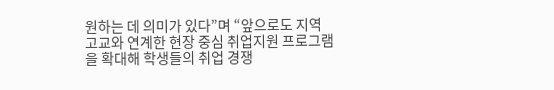원하는 데 의미가 있다”며 “앞으로도 지역 고교와 연계한 현장 중심 취업지원 프로그램을 확대해 학생들의 취업 경쟁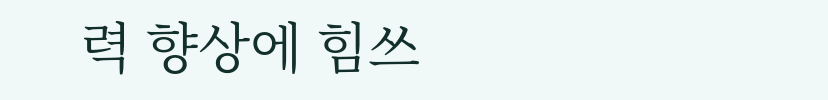력 향상에 힘쓰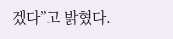겠다”고 밝혔다.